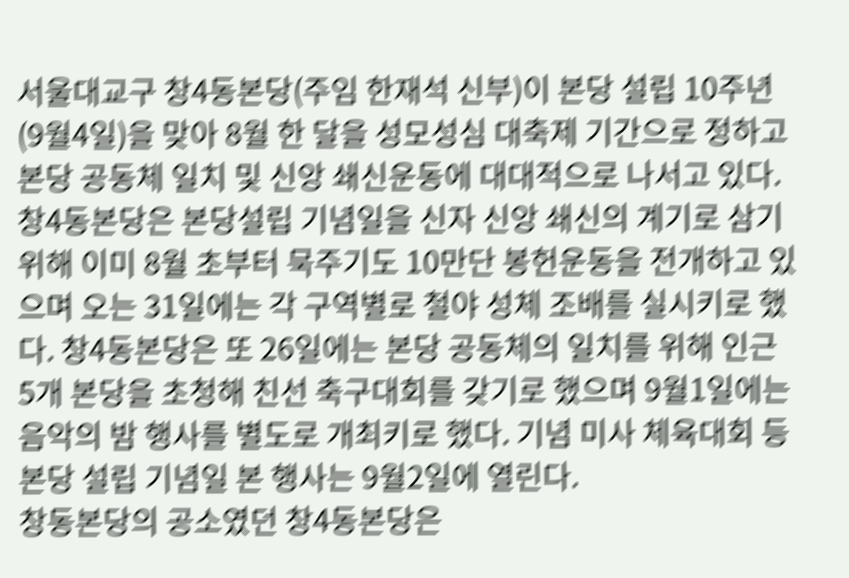서울대교구 창4동본당(주임 한재석 신부)이 본당 설립 10주년(9월4일)을 맞아 8월 한 달을 성모성심 대축제 기간으로 정하고 본당 공동체 일치 및 신앙 쇄신운동에 대대적으로 나서고 있다.
창4동본당은 본당설립 기념일을 신자 신앙 쇄신의 계기로 삼기 위해 이미 8월 초부터 묵주기도 10만단 봉헌운동을 전개하고 있으며 오는 31일에는 각 구역별로 철야 성체 조배를 실시키로 했다. 창4동본당은 또 26일에는 본당 공동체의 일치를 위해 인근 5개 본당을 초청해 친선 축구대회를 갖기로 했으며 9월1일에는 음악의 밤 행사를 별도로 개최키로 했다. 기념 미사 체육대회 등 본당 설립 기념일 본 행사는 9월2일에 열린다.
창동본당의 공소였던 창4동본당은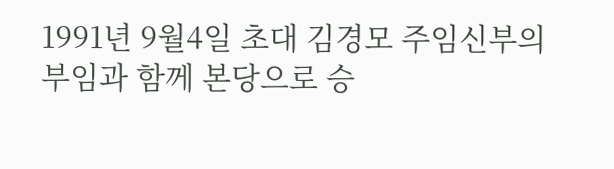1991년 9월4일 초대 김경모 주임신부의 부임과 함께 본당으로 승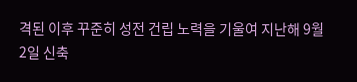격된 이후 꾸준히 성전 건립 노력을 기울여 지난해 9월2일 신축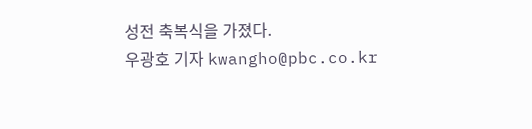성전 축복식을 가졌다.
우광호 기자 kwangho@pbc.co.kr